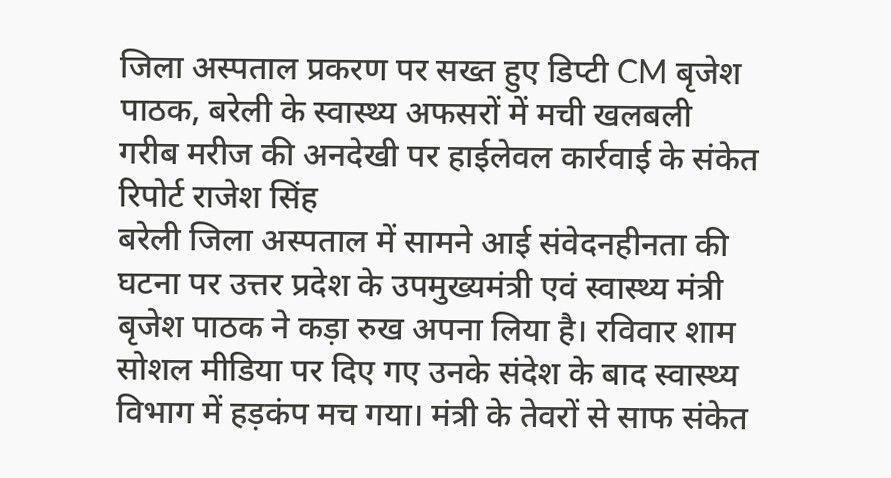जिला अस्पताल प्रकरण पर सख्त हुए डिप्टी CM बृजेश पाठक, बरेली के स्वास्थ्य अफसरों में मची खलबली
गरीब मरीज की अनदेखी पर हाईलेवल कार्रवाई के संकेत
रिपोर्ट राजेश सिंह
बरेली जिला अस्पताल में सामने आई संवेदनहीनता की घटना पर उत्तर प्रदेश के उपमुख्यमंत्री एवं स्वास्थ्य मंत्री बृजेश पाठक ने कड़ा रुख अपना लिया है। रविवार शाम सोशल मीडिया पर दिए गए उनके संदेश के बाद स्वास्थ्य विभाग में हड़कंप मच गया। मंत्री के तेवरों से साफ संकेत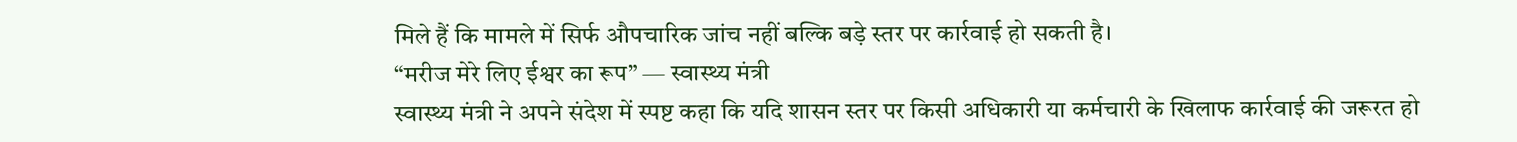मिले हैं कि मामले में सिर्फ औपचारिक जांच नहीं बल्कि बड़े स्तर पर कार्रवाई हो सकती है।
“मरीज मेरे लिए ईश्वर का रूप” — स्वास्थ्य मंत्री
स्वास्थ्य मंत्री ने अपने संदेश में स्पष्ट कहा कि यदि शासन स्तर पर किसी अधिकारी या कर्मचारी के खिलाफ कार्रवाई की जरूरत हो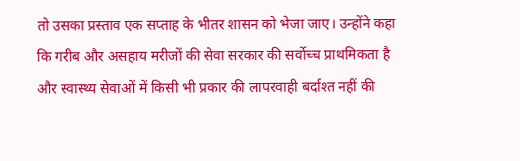तो उसका प्रस्ताव एक सप्ताह के भीतर शासन को भेजा जाए। उन्होंने कहा कि गरीब और असहाय मरीजों की सेवा सरकार की सर्वोच्च प्राथमिकता है और स्वास्थ्य सेवाओं में किसी भी प्रकार की लापरवाही बर्दाश्त नहीं की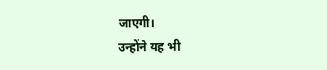जाएगी।
उन्होंने यह भी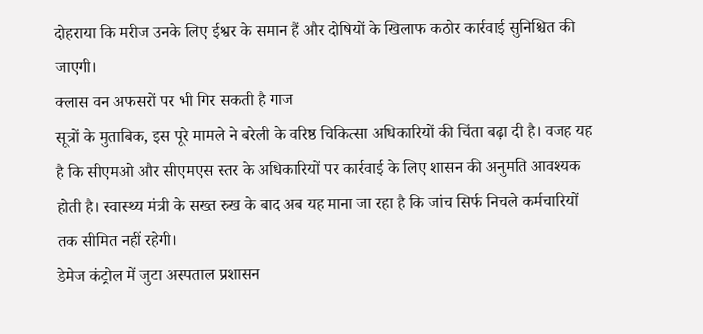दोहराया कि मरीज उनके लिए ईश्वर के समान हैं और दोषियों के खिलाफ कठोर कार्रवाई सुनिश्चित की जाएगी।
क्लास वन अफसरों पर भी गिर सकती है गाज
सूत्रों के मुताबिक, इस पूरे मामले ने बरेली के वरिष्ठ चिकित्सा अधिकारियों की चिंता बढ़ा दी है। वजह यह है कि सीएमओ और सीएमएस स्तर के अधिकारियों पर कार्रवाई के लिए शासन की अनुमति आवश्यक होती है। स्वास्थ्य मंत्री के सख्त रुख के बाद अब यह माना जा रहा है कि जांच सिर्फ निचले कर्मचारियों तक सीमित नहीं रहेगी।
डेमेज कंट्रोल में जुटा अस्पताल प्रशासन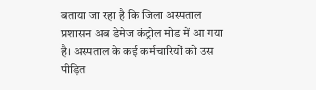बताया जा रहा है कि जिला अस्पताल प्रशासन अब डेमेज कंट्रोल मोड में आ गया है। अस्पताल के कई कर्मचारियों को उस पीड़ित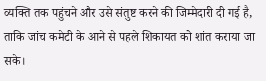व्यक्ति तक पहुंचने और उसे संतुष्ट करने की जिम्मेदारी दी गई है, ताकि जांच कमेटी के आने से पहले शिकायत को शांत कराया जा सके।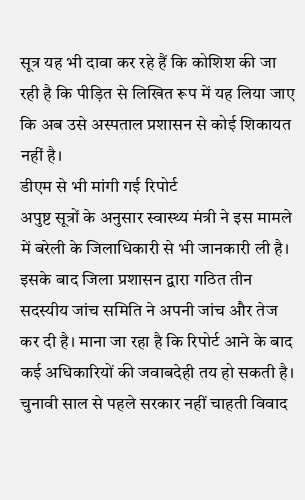सूत्र यह भी दावा कर रहे हैं कि कोशिश की जा रही है कि पीड़ित से लिखित रूप में यह लिया जाए कि अब उसे अस्पताल प्रशासन से कोई शिकायत नहीं है।
डीएम से भी मांगी गई रिपोर्ट
अपुष्ट सूत्रों के अनुसार स्वास्थ्य मंत्री ने इस मामले में बरेली के जिलाधिकारी से भी जानकारी ली है। इसके बाद जिला प्रशासन द्वारा गठित तीन सदस्यीय जांच समिति ने अपनी जांच और तेज कर दी है। माना जा रहा है कि रिपोर्ट आने के बाद कई अधिकारियों की जवाबदेही तय हो सकती है।
चुनावी साल से पहले सरकार नहीं चाहती विवाद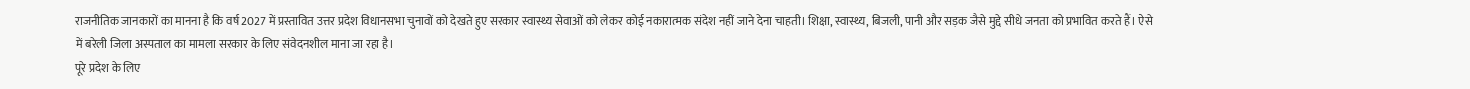राजनीतिक जानकारों का मानना है कि वर्ष 2027 में प्रस्तावित उत्तर प्रदेश विधानसभा चुनावों को देखते हुए सरकार स्वास्थ्य सेवाओं को लेकर कोई नकारात्मक संदेश नहीं जाने देना चाहती। शिक्षा, स्वास्थ्य, बिजली, पानी और सड़क जैसे मुद्दे सीधे जनता को प्रभावित करते हैं। ऐसे में बरेली जिला अस्पताल का मामला सरकार के लिए संवेदनशील माना जा रहा है।
पूरे प्रदेश के लिए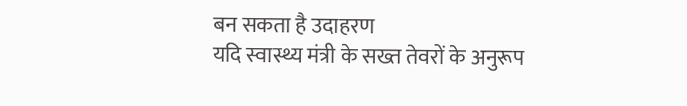बन सकता है उदाहरण
यदि स्वास्थ्य मंत्री के सख्त तेवरों के अनुरूप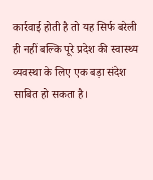कार्रवाई होती है तो यह सिर्फ बरेली ही नहीं बल्कि पूरे प्रदेश की स्वास्थ्य व्यवस्था के लिए एक बड़ा संदेश साबित हो सकता है।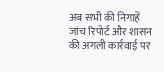अब सभी की निगाहें जांच रिपोर्ट और शासन की अगली कार्रवाई पर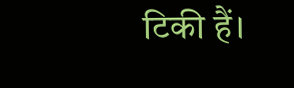टिकी हैं।